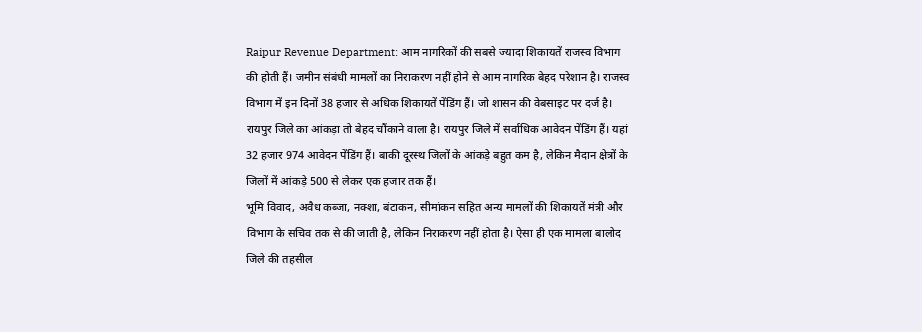Raipur Revenue Department: आम नागरिकों की सबसे ज्यादा शिकायतें राजस्व विभाग की होती हैं। जमीन संबंधी मामलों का निराकरण नहीं होने से आम नागरिक बेहद परेशान है। राजस्व विभाग में इन दिनों 38 हजार से अधिक शिकायतें पेंडिंग हैं। जो शासन की वेबसाइट पर दर्ज है। रायपुर जिले का आंकड़ा तो बेहद चौंकाने वाला है। रायपुर जिले में सर्वाधिक आवेदन पेंडिंग हैं। यहां 32 हजार 974 आवेदन पेंडिंग हैं। बाकी दूरस्थ जिलों के आंकड़े बहुत कम है, लेकिन मैदान क्षेत्रों के जिलों में आंकड़े 500 से लेकर एक हजार तक हैं।
भूमि विवाद, अवैध कब्जा, नक्शा, बंटाकन, सीमांकन सहित अन्य मामलों की शिकायतें मंत्री और विभाग के सचिव तक से की जाती है, लेकिन निराकरण नहीं होता है। ऐसा ही एक मामला बालोद जिले की तहसील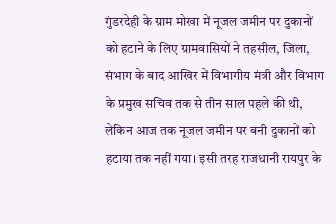गुंडरदेही के ग्राम मोखा में नूजल जमीन पर दुकानों को हटाने के लिए ग्रामवासियों ने तहसील, जिला, संभाग के बाद आखिर में विभागीय मंत्री और विभाग के प्रमुख सचिव तक से तीन साल पहले की थी, लेकिन आज तक नूजल जमीन पर बनी दुकानों को हटाया तक नहीं गया। इसी तरह राजधानी रायपुर के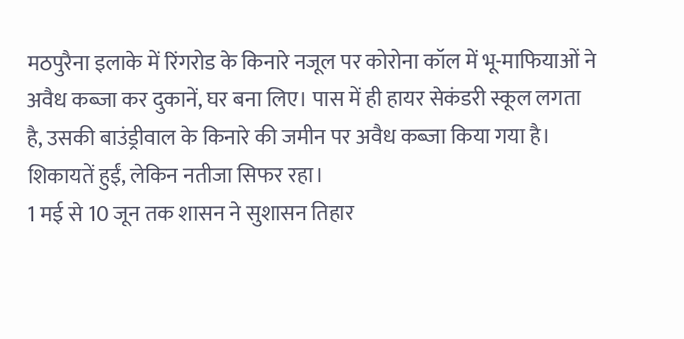मठपुरैना इलाके में रिंगरोड के किनारे नजूल पर कोरोना कॉल में भू-माफियाओं ने अवैध कब्जा कर दुकानें, घर बना लिए। पास में ही हायर सेकंडरी स्कूल लगता है, उसकी बाउंड्रीवाल के किनारे की जमीन पर अवैध कब्जा किया गया है। शिकायतें हुईं, लेकिन नतीजा सिफर रहा।
1 मई से 10 जून तक शासन ने सुशासन तिहार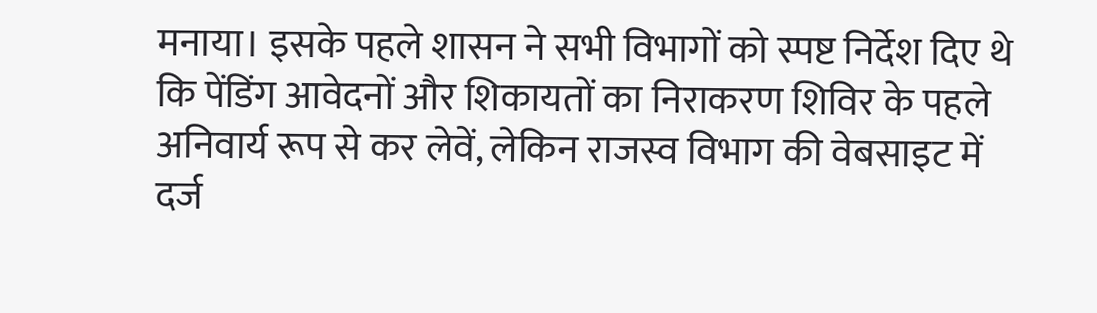मनाया। इसके पहले शासन ने सभी विभागों को स्पष्ट निर्देश दिए थे कि पेंडिंग आवेदनों और शिकायतों का निराकरण शिविर के पहले अनिवार्य रूप से कर लेवें, लेकिन राजस्व विभाग की वेबसाइट में दर्ज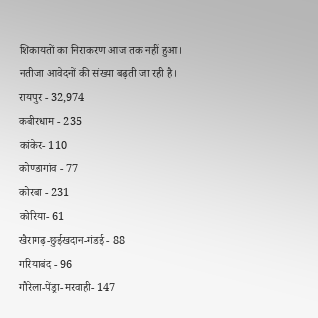शिकायतों का निराकरण आज तक नहीं हुआ। नतीजा आवेदनों की संख्या बढ़ती जा रही है।
रायपुर - 32,974
कबीरधाम - 235
कांकेर- 110
कोण्डागांव - 77
कोरबा - 231
कोरिया- 61
खैरागढ़-छुईखदान-गंडई - 88
गरियाबंद - 96
गौरेला-पेंड्रा-मरवाही- 147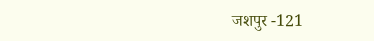जशपुर -121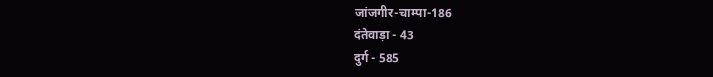जांजगीर-चाम्पा-186
दंतेवाड़ा - 43
दुर्ग - 585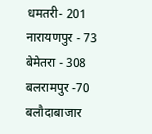धमतरी- 201
नारायणपुर - 73
बेमेतरा - 308
बलरामपुर -70
बलौदाबाजार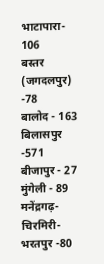भाटापारा- 106
बस्तर (जगदलपुर) -78
बालोद - 163
बिलासपुर -571
बीजापुर - 27
मुंगेली - 89
मनेंद्रगढ़-चिरमिरी-भरतपुर -80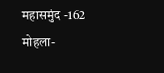महासमुंद -162
मोहला-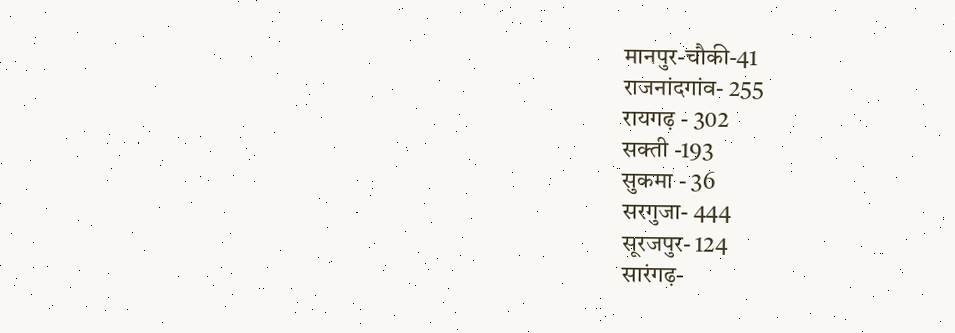मानपुर-चौकी-41
राजनांदगांव- 255
रायगढ़ - 302
सक्ती -193
सुकमा - 36
सरगुजा- 444
सूरजपुर- 124
सारंगढ़-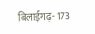बिलाईगढ़- 173